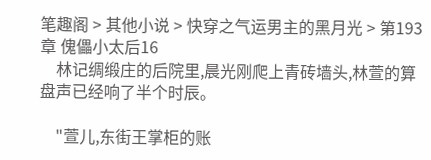笔趣阁 > 其他小说 > 快穿之气运男主的黑月光 > 第193章 傀儡小太后16
    林记绸缎庄的后院里,晨光刚爬上青砖墙头,林萱的算盘声已经响了半个时辰。

    "萱儿,东街王掌柜的账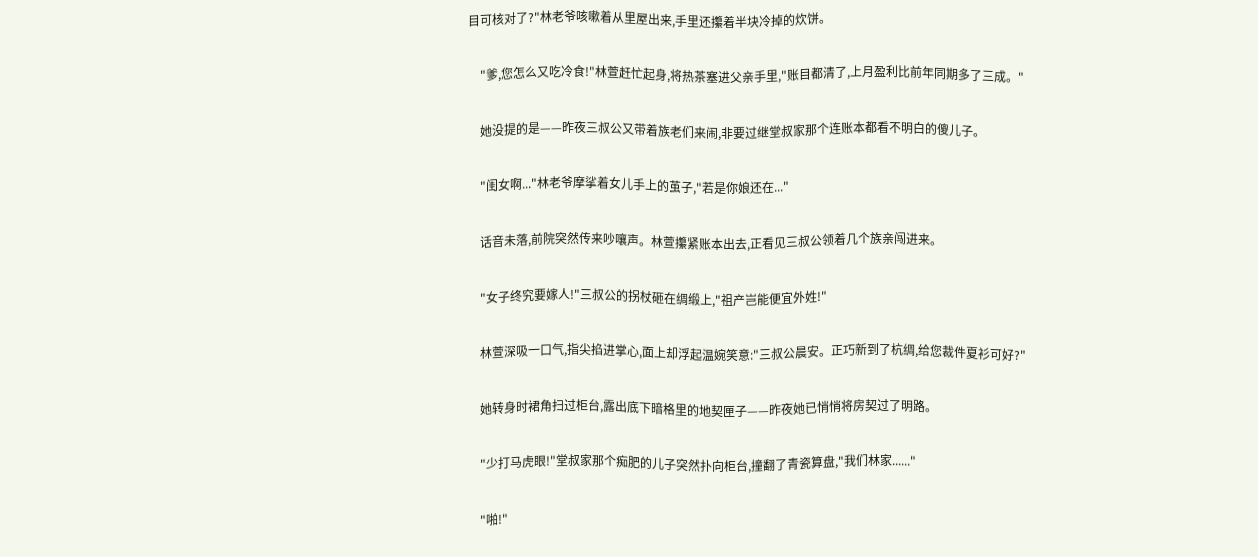目可核对了?"林老爷咳嗽着从里屋出来,手里还攥着半块冷掉的炊饼。

    "爹,您怎么又吃冷食!"林萱赶忙起身,将热茶塞进父亲手里,"账目都清了,上月盈利比前年同期多了三成。"

    她没提的是——昨夜三叔公又带着族老们来闹,非要过继堂叔家那个连账本都看不明白的傻儿子。

    "闺女啊..."林老爷摩挲着女儿手上的茧子,"若是你娘还在..."

    话音未落,前院突然传来吵嚷声。林萱攥紧账本出去,正看见三叔公领着几个族亲闯进来。

    "女子终究要嫁人!"三叔公的拐杖砸在绸缎上,"祖产岂能便宜外姓!"

    林萱深吸一口气,指尖掐进掌心,面上却浮起温婉笑意:"三叔公晨安。正巧新到了杭绸,给您裁件夏衫可好?"

    她转身时裙角扫过柜台,露出底下暗格里的地契匣子——昨夜她已悄悄将房契过了明路。

    "少打马虎眼!"堂叔家那个痴肥的儿子突然扑向柜台,撞翻了青瓷算盘,"我们林家......"

    "啪!"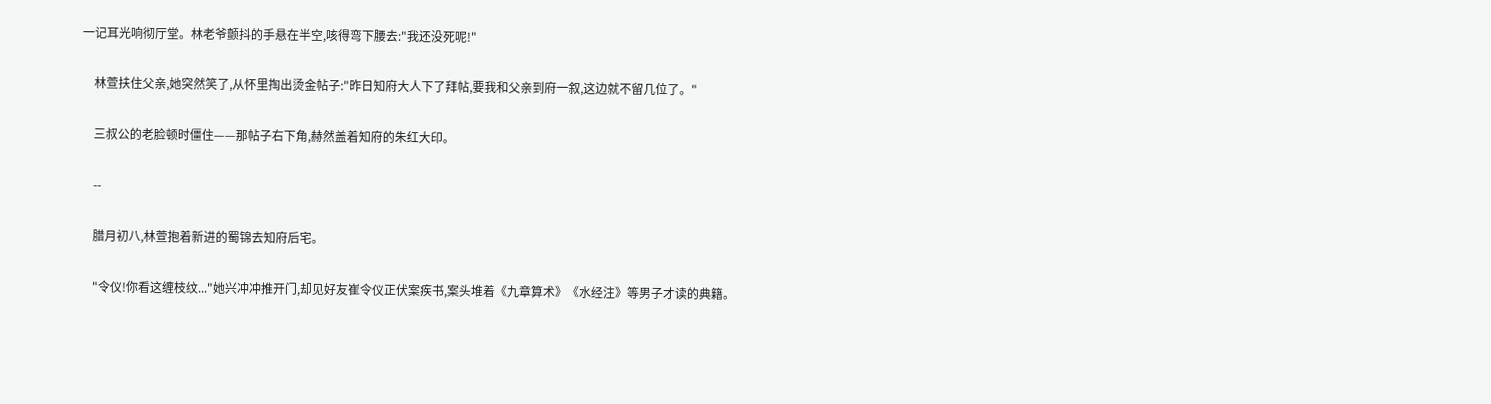一记耳光响彻厅堂。林老爷颤抖的手悬在半空,咳得弯下腰去:"我还没死呢!"

    林萱扶住父亲,她突然笑了,从怀里掏出烫金帖子:"昨日知府大人下了拜帖,要我和父亲到府一叙,这边就不留几位了。"

    三叔公的老脸顿时僵住——那帖子右下角,赫然盖着知府的朱红大印。

    --

    腊月初八,林萱抱着新进的蜀锦去知府后宅。

    "令仪!你看这缠枝纹..."她兴冲冲推开门,却见好友崔令仪正伏案疾书,案头堆着《九章算术》《水经注》等男子才读的典籍。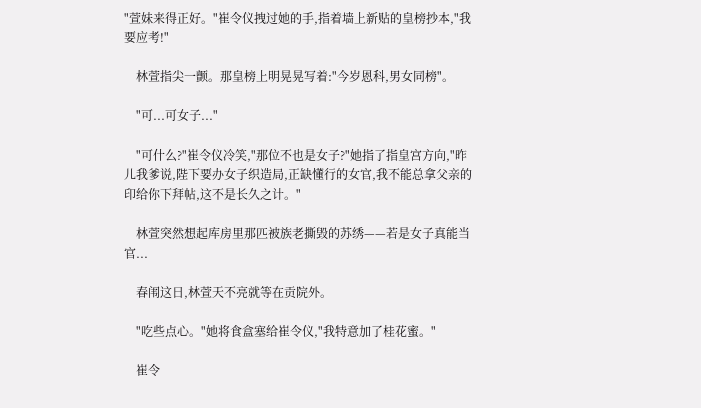"萱妹来得正好。"崔令仪拽过她的手,指着墙上新贴的皇榜抄本,"我要应考!"

    林萱指尖一颤。那皇榜上明晃晃写着:"今岁恩科,男女同榜"。

    "可...可女子..."

    "可什么?"崔令仪冷笑,"那位不也是女子?"她指了指皇宫方向,"昨儿我爹说,陛下要办女子织造局,正缺懂行的女官,我不能总拿父亲的印给你下拜帖,这不是长久之计。"

    林萱突然想起库房里那匹被族老撕毁的苏绣——若是女子真能当官...

    春闱这日,林萱天不亮就等在贡院外。

    "吃些点心。"她将食盒塞给崔令仪,"我特意加了桂花蜜。"

    崔令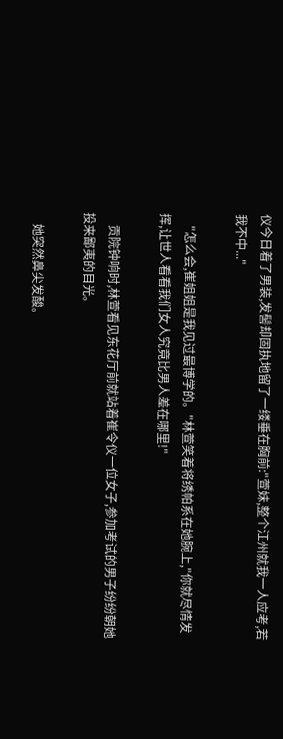仪今日着了男装,发髻却固执地留了一缕垂在胸前:"萱妹,整个江州就我一人应考,若我不中..."

    "怎么会,崔姐姐是我见过最博学的。"林萱笑着将绣帕系在她腕上,"你就尽情发挥,让世人看看我们女人究竟比男人差在哪里!"

    贡院钟响时,林萱看见东花厅前就站着崔令仪一位女子,参加考试的男子纷纷朝她投来鄙夷的目光。

    她突然鼻尖发酸。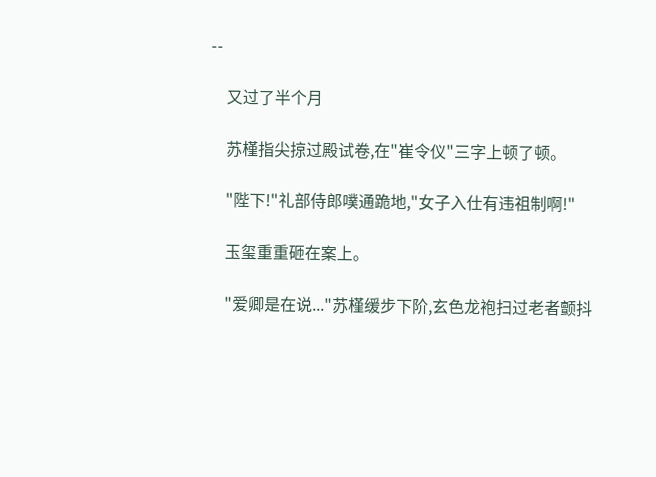--

    又过了半个月

    苏槿指尖掠过殿试卷,在"崔令仪"三字上顿了顿。

    "陛下!"礼部侍郎噗通跪地,"女子入仕有违祖制啊!"

    玉玺重重砸在案上。

    "爱卿是在说..."苏槿缓步下阶,玄色龙袍扫过老者颤抖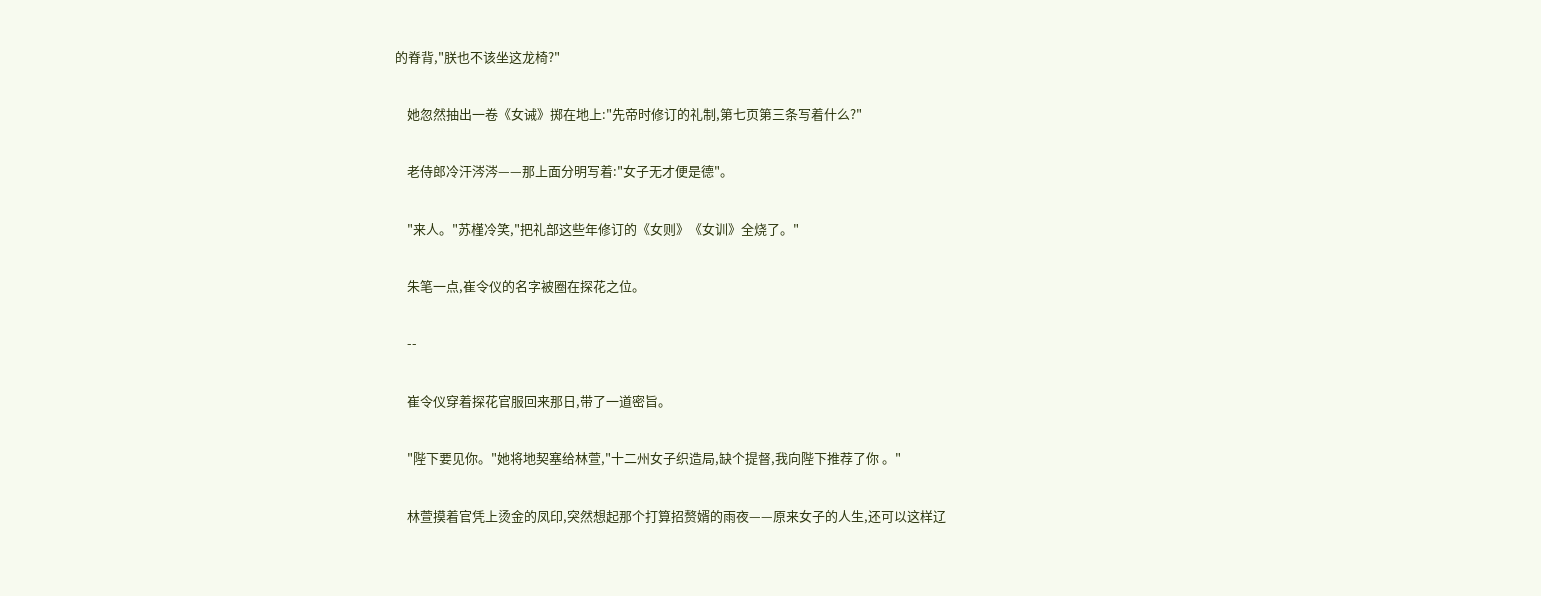的脊背,"朕也不该坐这龙椅?"

    她忽然抽出一卷《女诫》掷在地上:"先帝时修订的礼制,第七页第三条写着什么?"

    老侍郎冷汗涔涔——那上面分明写着:"女子无才便是德"。

    "来人。"苏槿冷笑,"把礼部这些年修订的《女则》《女训》全烧了。"

    朱笔一点,崔令仪的名字被圈在探花之位。

    --

    崔令仪穿着探花官服回来那日,带了一道密旨。

    "陛下要见你。"她将地契塞给林萱,"十二州女子织造局,缺个提督,我向陛下推荐了你 。"

    林萱摸着官凭上烫金的凤印,突然想起那个打算招赘婿的雨夜——原来女子的人生,还可以这样辽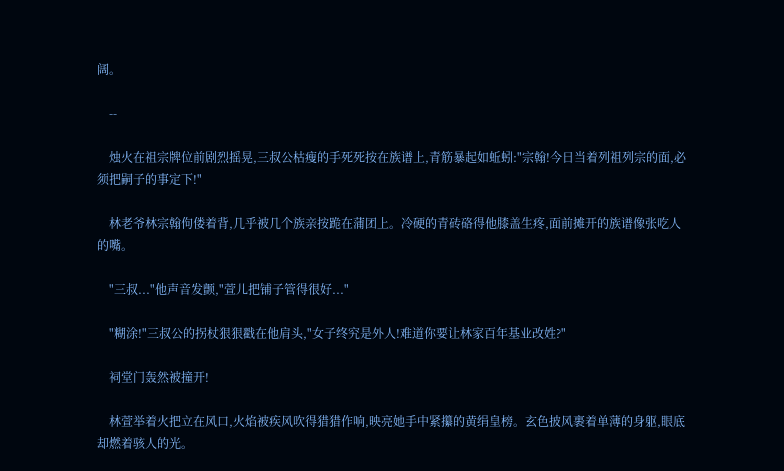阔。

    --

    烛火在祖宗牌位前剧烈摇晃,三叔公枯瘦的手死死按在族谱上,青筋暴起如蚯蚓:"宗翰!今日当着列祖列宗的面,必须把嗣子的事定下!"

    林老爷林宗翰佝偻着背,几乎被几个族亲按跪在蒲团上。冷硬的青砖硌得他膝盖生疼,面前摊开的族谱像张吃人的嘴。

    "三叔..."他声音发颤,"萱儿把铺子管得很好..."

    "糊涂!"三叔公的拐杖狠狠戳在他肩头,"女子终究是外人!难道你要让林家百年基业改姓?"

    祠堂门轰然被撞开!

    林萱举着火把立在风口,火焰被疾风吹得猎猎作响,映亮她手中紧攥的黄绢皇榜。玄色披风裹着单薄的身躯,眼底却燃着骇人的光。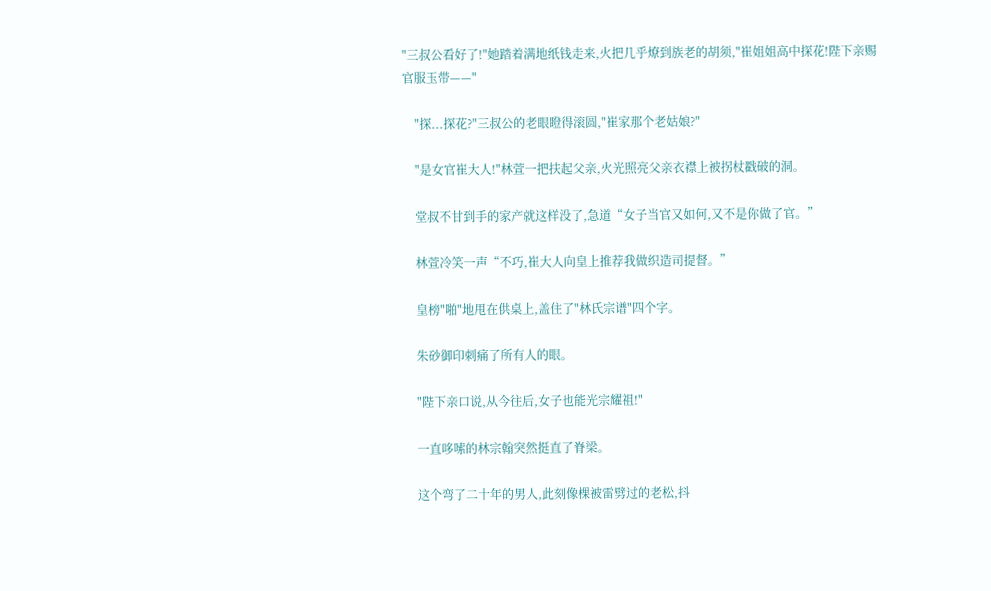"三叔公看好了!"她踏着满地纸钱走来,火把几乎燎到族老的胡须,"崔姐姐高中探花!陛下亲赐官服玉带——"

    "探...探花?"三叔公的老眼瞪得滚圆,"崔家那个老姑娘?"

    "是女官崔大人!"林萱一把扶起父亲,火光照亮父亲衣襟上被拐杖戳破的洞。

    堂叔不甘到手的家产就这样没了,急道“女子当官又如何,又不是你做了官。”

    林萱冷笑一声“不巧,崔大人向皇上推荐我做织造司提督。”

    皇榜"啪"地甩在供桌上,盖住了"林氏宗谱"四个字。

    朱砂御印刺痛了所有人的眼。

    "陛下亲口说,从今往后,女子也能光宗耀祖!"

    一直哆嗦的林宗翰突然挺直了脊梁。

    这个弯了二十年的男人,此刻像棵被雷劈过的老松,抖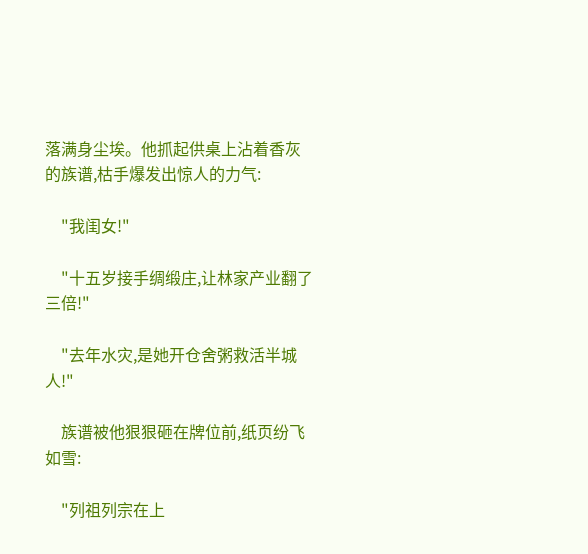落满身尘埃。他抓起供桌上沾着香灰的族谱,枯手爆发出惊人的力气:

    "我闺女!"

    "十五岁接手绸缎庄,让林家产业翻了三倍!"

    "去年水灾,是她开仓舍粥救活半城人!"

    族谱被他狠狠砸在牌位前,纸页纷飞如雪:

    "列祖列宗在上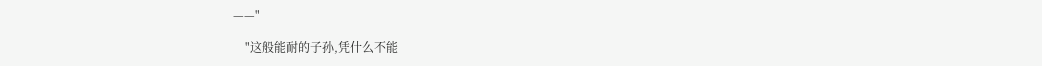——"

    "这般能耐的子孙,凭什么不能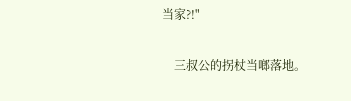当家?!"

    三叔公的拐杖当啷落地。